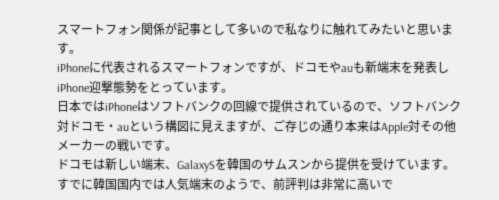スマートフォン関係が記事として多いので私なりに触れてみたいと思います。
iPhoneに代表されるスマートフォンですが、ドコモやauも新端末を発表しiPhone迎撃態勢をとっています。
日本ではiPhoneはソフトバンクの回線で提供されているので、ソフトバンク対ドコモ・auという構図に見えますが、ご存じの通り本来はApple対その他メーカーの戦いです。
ドコモは新しい端末、GalaxySを韓国のサムスンから提供を受けています。
すでに韓国国内では人気端末のようで、前評判は非常に高いで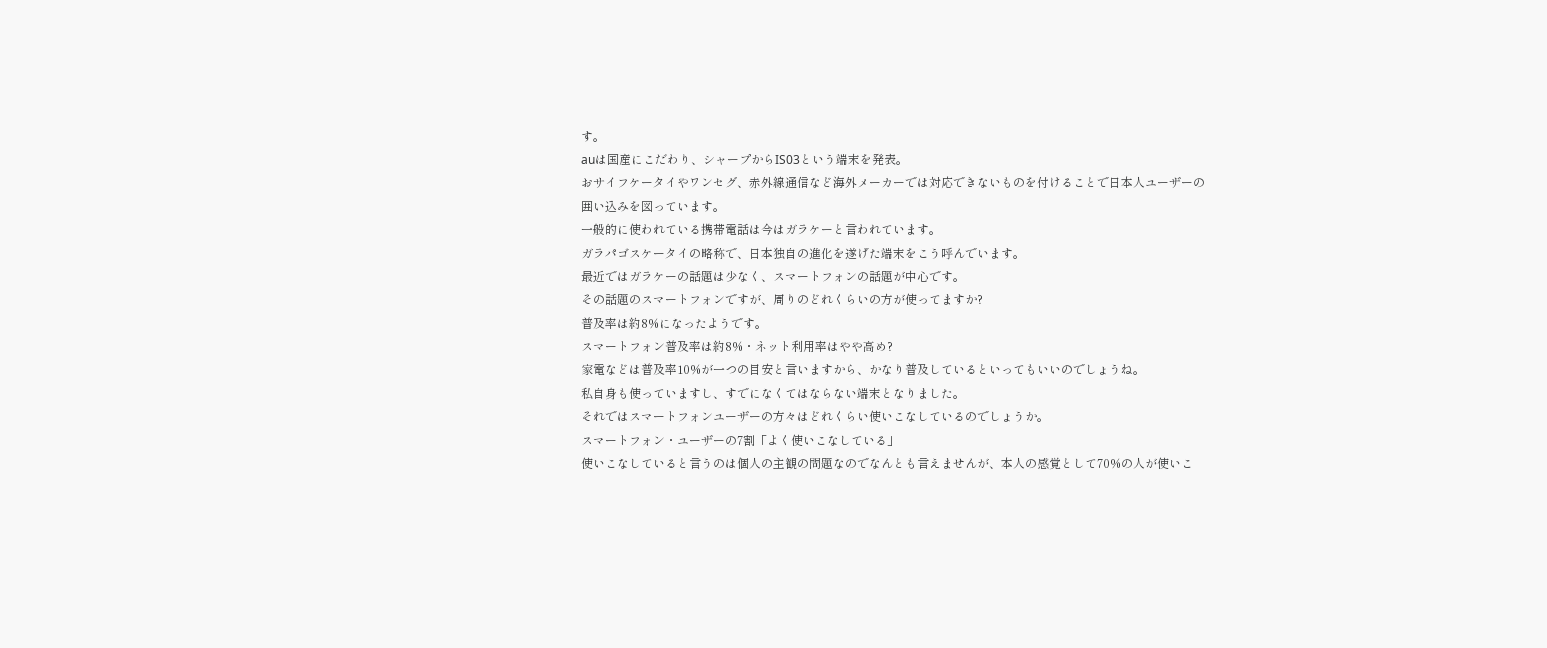す。
auは国産にこだわり、シャープからIS03という端末を発表。
おサイフケータイやワンセグ、赤外線通信など海外メーカーでは対応できないものを付けることで日本人ユーザーの囲い込みを図っています。
一般的に使われている携帯電話は今はガラケーと言われています。
ガラパゴスケータイの略称で、日本独自の進化を遂げた端末をこう呼んでいます。
最近ではガラケーの話題は少なく、スマートフォンの話題が中心です。
その話題のスマートフォンですが、周りのどれくらいの方が使ってますか?
普及率は約8%になったようです。
スマートフォン普及率は約8%・ネット利用率はやや高め?
家電などは普及率10%が一つの目安と言いますから、かなり普及しているといってもいいのでしょうね。
私自身も使っていますし、すでになくてはならない端末となりました。
それではスマートフォンユーザーの方々はどれくらい使いこなしているのでしょうか。
スマートフォン・ユーザーの7割「よく使いこなしている」
使いこなしていると言うのは個人の主観の問題なのでなんとも言えませんが、本人の感覚として70%の人が使いこ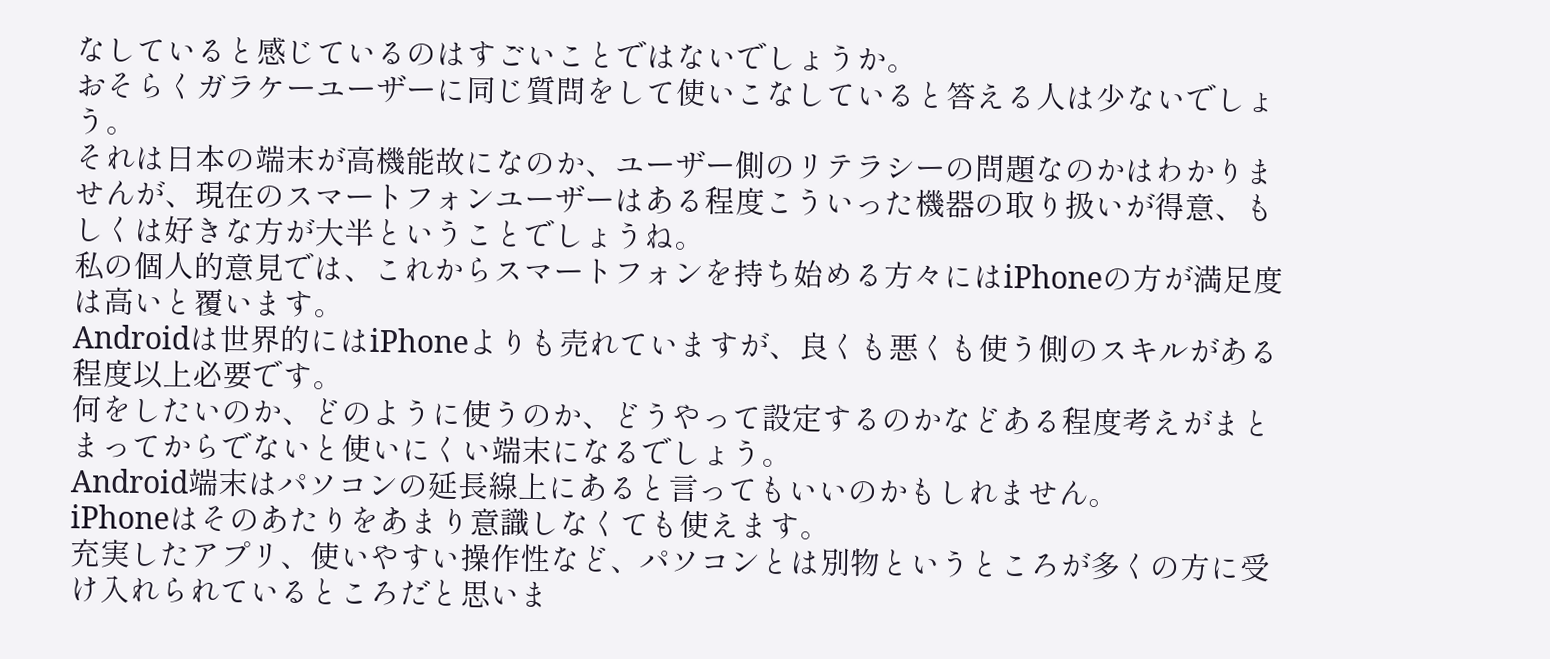なしていると感じているのはすごいことではないでしょうか。
おそらくガラケーユーザーに同じ質問をして使いこなしていると答える人は少ないでしょう。
それは日本の端末が高機能故になのか、ユーザー側のリテラシーの問題なのかはわかりませんが、現在のスマートフォンユーザーはある程度こういった機器の取り扱いが得意、もしくは好きな方が大半ということでしょうね。
私の個人的意見では、これからスマートフォンを持ち始める方々にはiPhoneの方が満足度は高いと覆います。
Androidは世界的にはiPhoneよりも売れていますが、良くも悪くも使う側のスキルがある程度以上必要です。
何をしたいのか、どのように使うのか、どうやって設定するのかなどある程度考えがまとまってからでないと使いにくい端末になるでしょう。
Android端末はパソコンの延長線上にあると言ってもいいのかもしれません。
iPhoneはそのあたりをあまり意識しなくても使えます。
充実したアプリ、使いやすい操作性など、パソコンとは別物というところが多くの方に受け入れられているところだと思いま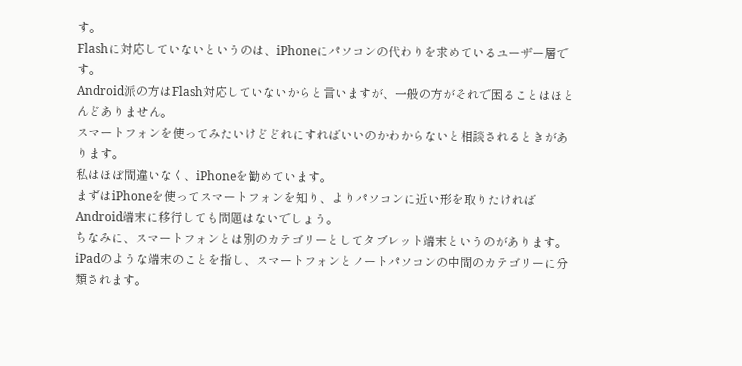す。
Flashに対応していないというのは、iPhoneにパソコンの代わりを求めているユーザー層です。
Android派の方はFlash対応していないからと言いますが、一般の方がそれで困ることはほとんどありません。
スマートフォンを使ってみたいけどどれにすればいいのかわからないと相談されるときがあります。
私はほぼ間違いなく、iPhoneを勧めています。
まずはiPhoneを使ってスマートフォンを知り、よりパソコンに近い形を取りたければAndroid端末に移行しても問題はないでしょう。
ちなみに、スマートフォンとは別のカテゴリーとしてタブレット端末というのがあります。
iPadのような端末のことを指し、スマートフォンとノートパソコンの中間のカテゴリーに分類されます。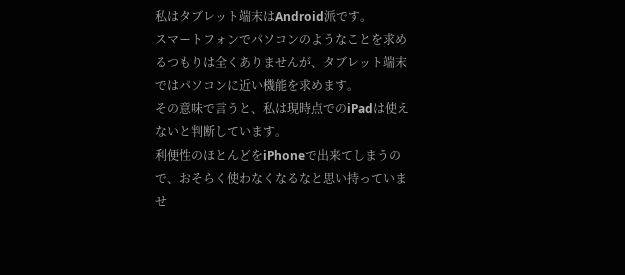私はタブレット端末はAndroid派です。
スマートフォンでパソコンのようなことを求めるつもりは全くありませんが、タブレット端末ではパソコンに近い機能を求めます。
その意味で言うと、私は現時点でのiPadは使えないと判断しています。
利便性のほとんどをiPhoneで出来てしまうので、おそらく使わなくなるなと思い持っていませ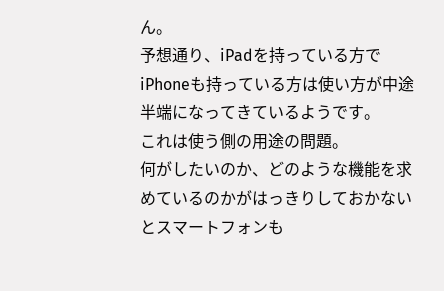ん。
予想通り、iPadを持っている方でiPhoneも持っている方は使い方が中途半端になってきているようです。
これは使う側の用途の問題。
何がしたいのか、どのような機能を求めているのかがはっきりしておかないとスマートフォンも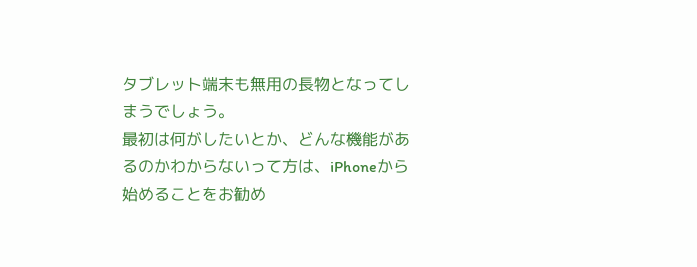タブレット端末も無用の長物となってしまうでしょう。
最初は何がしたいとか、どんな機能があるのかわからないって方は、iPhoneから始めることをお勧め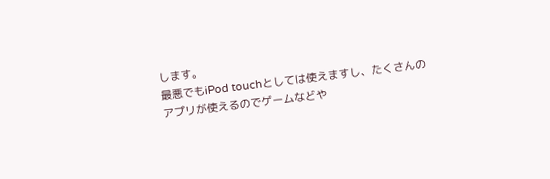します。
最悪でもiPod touchとしては使えますし、たくさんのアプリが使えるのでゲームなどや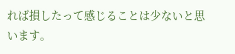れば損したって感じることは少ないと思います。